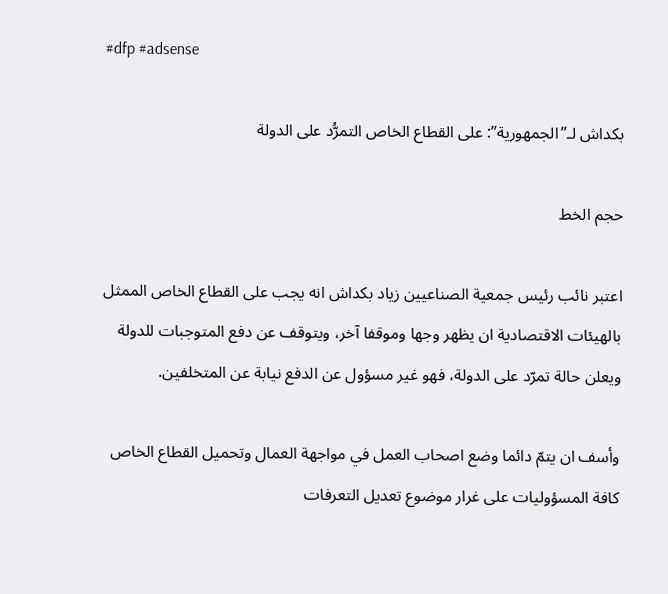#dfp #adsense

بكداش لـ”الجمهورية”: على القطاع الخاص التمرُّد على الدولة

حجم الخط

اعتبر نائب رئيس جمعية الصناعيين زياد بكداش انه يجب على القطاع الخاص الممثل بالهيئات الاقتصادية ان يظهر وجها وموقفا آخر، ويتوقف عن دفع المتوجبات للدولة ويعلن حالة تمرّد على الدولة، فهو غير مسؤول عن الدفع نيابة عن المتخلفين.

وأسف ان يتمّ دائما وضع اصحاب العمل في مواجهة العمال وتحميل القطاع الخاص كافة المسؤوليات على غرار موضوع تعديل التعرفات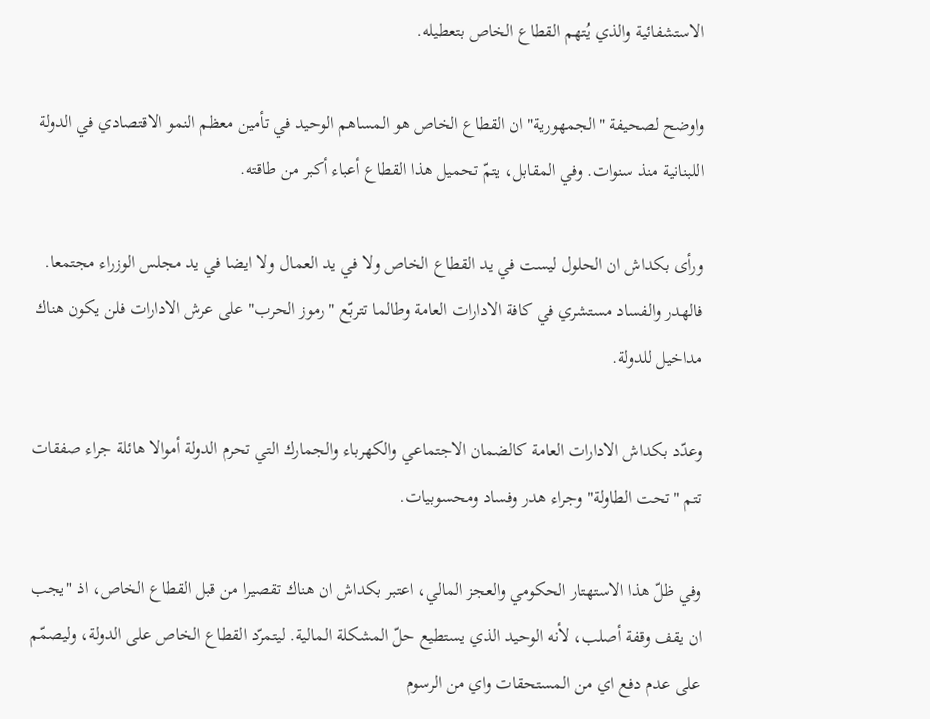الاستشفائية والذي يُتهم القطاع الخاص بتعطيله.

واوضح لصحيفة "الجمهورية" ان القطاع الخاص هو المساهم الوحيد في تأمين معظم النمو الاقتصادي في الدولة اللبنانية منذ سنوات. وفي المقابل، يتمّ تحميل هذا القطاع أعباء أكبر من طاقته.

ورأى بكداش ان الحلول ليست في يد القطاع الخاص ولا في يد العمال ولا ايضا في يد مجلس الوزراء مجتمعا. فالهدر والفساد مستشري في كافة الادارات العامة وطالما تتربّع "رموز الحرب" على عرش الادارات فلن يكون هناك مداخيل للدولة.

وعدّد بكداش الادارات العامة كالضمان الاجتماعي والكهرباء والجمارك التي تحرم الدولة أموالا هائلة جراء صفقات تتم "تحت الطاولة" وجراء هدر وفساد ومحسوبيات.

وفي ظلّ هذا الاستهتار الحكومي والعجز المالي، اعتبر بكداش ان هناك تقصيرا من قبل القطاع الخاص، اذ "يجب ان يقف وقفة أصلب، لأنه الوحيد الذي يستطيع حلّ المشكلة المالية. ليتمرّد القطاع الخاص على الدولة، وليصمّم على عدم دفع اي من المستحقات واي من الرسوم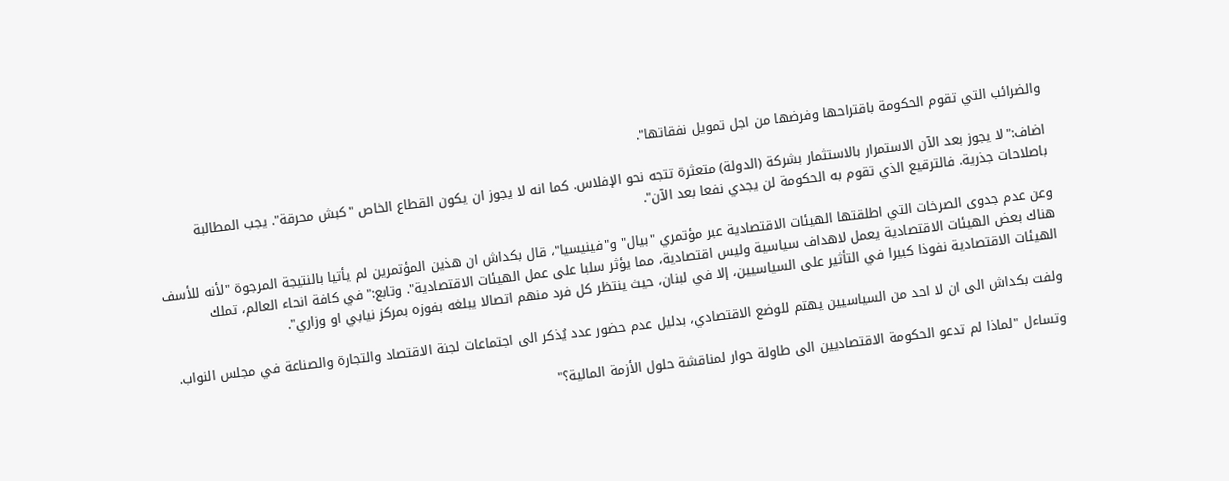والضرائب التي تقوم الحكومة باقتراحها وفرضها من اجل تمويل نفقاتها".

اضاف:"لا يجوز بعد الآن الاستمرار بالاستثمار بشركة (الدولة) متعثرة تتجه نحو الإفلاس. كما انه لا يجوز ان يكون القطاع الخاص "كبش محرقة". يجب المطالبة باصلاحات جذرية. فالترقيع الذي تقوم به الحكومة لن يجدي نفعا بعد الآن".

وعن عدم جدوى الصرخات التي اطلقتها الهيئات الاقتصادية عبر مؤتمري "بيال" و"فينيسيا"، قال بكداش ان هذين المؤتمرين لم يأتيا بالنتيجة المرجوة "لأنه للأسف هناك بعض الهيئات الاقتصادية يعمل لاهداف سياسية وليس اقتصادية، مما يؤثر سلبا على عمل الهيئات الاقتصادية". وتابع:"في كافة انحاء العالم، تملك الهيئات الاقتصادية نفوذا كبيرا في التأثير على السياسيين، إلا في لبنان، حيث ينتظر كل فرد منهم اتصالا يبلغه بفوزه بمركز نيابي او وزاري".

ولفت بكداش الى ان لا احد من السياسيين يهتم للوضع الاقتصادي، بدليل عدم حضور عدد يُذكر الى اجتماعات لجنة الاقتصاد والتجارة والصناعة في مجلس النواب.

وتساءل "لماذا لم تدعو الحكومة الاقتصاديين الى طاولة حوار لمناقشة حلول الأزمة المالية؟"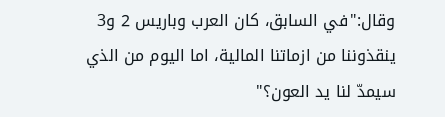وقال:"في السابق، كان العرب وباريس 2 و3 ينقذوننا من ازماتنا المالية، اما اليوم من الذي سيمدّ لنا يد العون؟"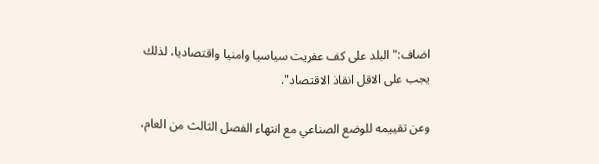اضاف:" البلد على كف عفريت سياسيا وامنيا واقتصاديا، لذلك يجب على الاقل انقاذ الاقتصاد".

وعن تقييمه للوضع الصناعي مع انتهاء الفصل الثالث من العام،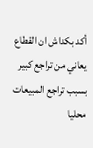أكد بكداش ان القطاع يعاني من تراجع كبير بسبب تراجع المبيعات محليا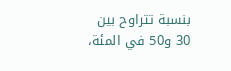بنسبة تتراوح بين 30 و50 في المئة،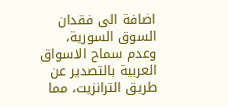اضافة الى فقدان السوق السورية، وعدم سماح الاسواق العربية بالتصدير عن طريق الترانزيت، مما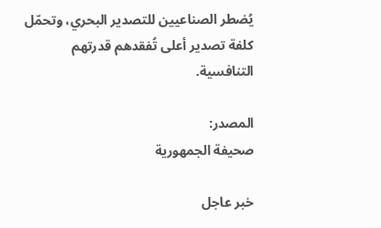يُضطر الصناعيين للتصدير البحري، وتحمّل كلفة تصدير أعلى تُفقدهم قدرتهم التنافسية.

المصدر:
صحيفة الجمهورية

خبر عاجل